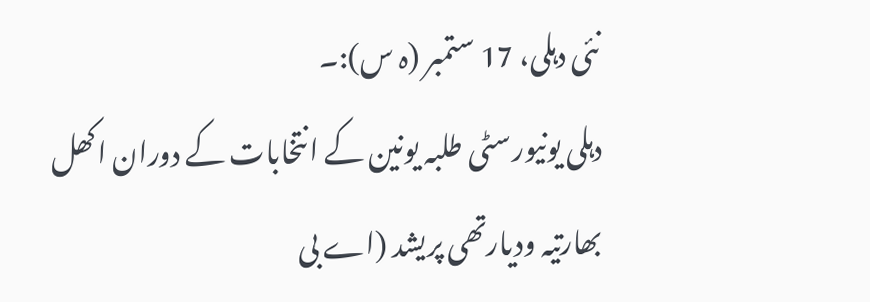نئی دہلی، 17 ستمبر (ہ س):۔
دہلی یونیورسٹی طلبہ یونین کے انتخابات کے دوران اکھل بھارتیہ ودیارتھی پریشد (اے بی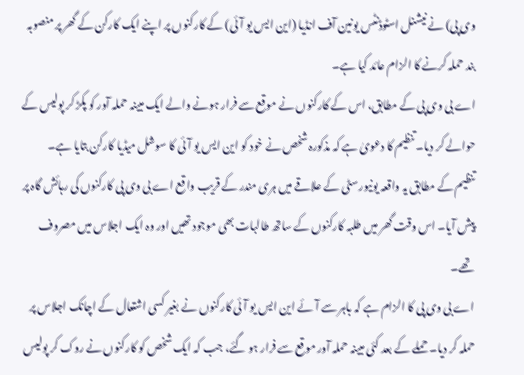وی پی) نے نیشنل اسٹوڈنٹس یونین آف انڈیا (این ایس یو آئی) کے کارکنوں پر اپنے ایک کارکن کے گھر پر منصوبہ بند حملہ کرنے کا الزام عائد کیا ہے۔
اے بی وی پی کے مطابق، اس کے کارکنوں نے موقع سے فرار ہونے والے ایک مبینہ حملہ آور کو پکڑ کر پولیس کے حوالے کر دیا۔ تنظیم کا دعویٰ ہے کہ مذکورہ شخص نے خود کو این ایس یو آئی کا سوشل میڈیا کارکن بتایا ہے۔
تنظیم کے مطابق یہ واقعہ یونیورسٹی کے علاقے میں ہری مندر کے قریب واقع اے بی وی پی کارکنوں کی رہائش گاہ پر پیش آیا۔ اس وقت گھر میں طلبہ کارکنوں کے ساتھ طالبات بھی موجود تھیں اور وہ ایک اجلاس میں مصروف تھے۔
اے بی وی پی کا الزام ہے کہ باہر سے آئے این ایس یو آئی کارکنوں نے بغیر کسی اشتعال کے اچانک اجلاس پر حملہ کر دیا۔ حملے کے بعد کئی مبینہ حملہ آور موقع سے فرار ہو گئے، جب کہ ایک شخص کو کارکنوں نے روک کر پولیس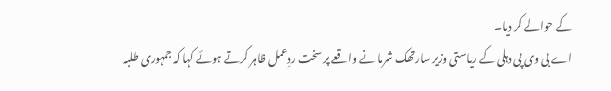کے حوالے کر دیا۔
اے بی وی پی دہلی کے ریاستی وزیر سارتھک شرما نے واقعے پر سخت ردِعمل ظاہر کرتے ہوئے کہا کہ جمہوری طلبہ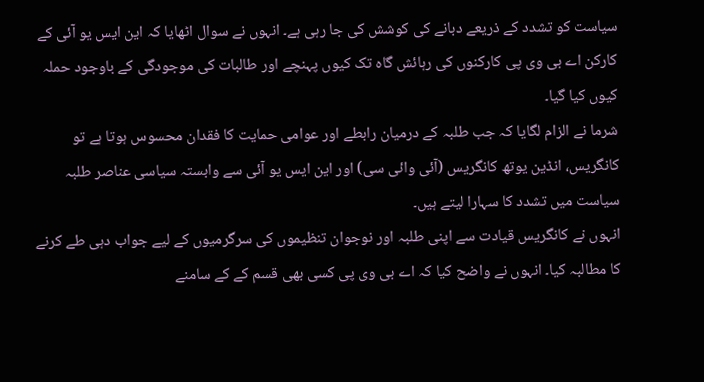سیاست کو تشدد کے ذریعے دبانے کی کوشش کی جا رہی ہے۔ انہوں نے سوال اٹھایا کہ این ایس یو آئی کے کارکن اے بی وی پی کارکنوں کی رہائش گاہ تک کیوں پہنچے اور طالبات کی موجودگی کے باوجود حملہ کیوں کیا گیا۔
شرما نے الزام لگایا کہ جب طلبہ کے درمیان رابطے اور عوامی حمایت کا فقدان محسوس ہوتا ہے تو کانگریس، انڈین یوتھ کانگریس (آئی وائی سی) اور این ایس یو آئی سے وابستہ سیاسی عناصر طلبہ سیاست میں تشدد کا سہارا لیتے ہیں۔
انہوں نے کانگریس قیادت سے اپنی طلبہ اور نوجوان تنظیموں کی سرگرمیوں کے لیے جواب دہی طے کرنے کا مطالبہ کیا۔ انہوں نے واضح کیا کہ اے بی وی پی کسی بھی قسم کے کے سامنے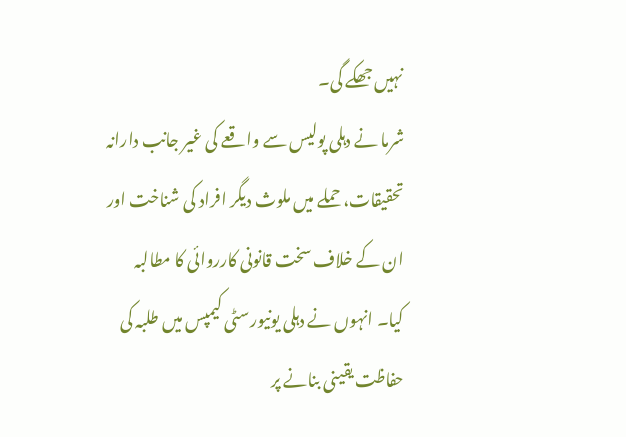نہیں جھکے گی۔
شرما نے دہلی پولیس سے واقعے کی غیر جانب دارانہ تحقیقات، حملے میں ملوث دیگر افراد کی شناخت اور ان کے خلاف سخت قانونی کارروائی کا مطالبہ کیا۔ انہوں نے دہلی یونیورسٹی کیمپس میں طلبہ کی حفاظت یقینی بنانے پر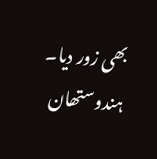بھی زور دیا۔
ہندوستھان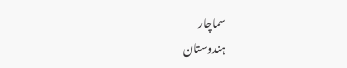سماچار
ہندوستان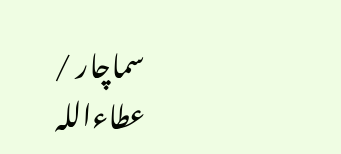سماچار / عطاءاللہ